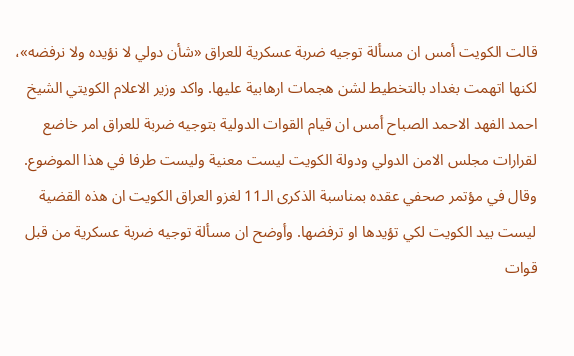قالت الكويت أمس ان مسألة توجيه ضربة عسكرية للعراق «شأن دولي لا نؤيده ولا نرفضه»، لكنها اتهمت بغداد بالتخطيط لشن هجمات ارهابية عليها. واكد وزير الاعلام الكويتي الشيخ احمد الفهد الاحمد الصباح أمس ان قيام القوات الدولية بتوجيه ضربة للعراق امر خاضع لقرارات مجلس الامن الدولي ودولة الكويت ليست معنية وليست طرفا في هذا الموضوع. وقال في مؤتمر صحفي عقده بمناسبة الذكرى الـ11 لغزو العراق الكويت ان هذه القضية ليست بيد الكويت لكي تؤيدها او ترفضها. وأوضح ان مسألة توجيه ضربة عسكرية من قبل قوات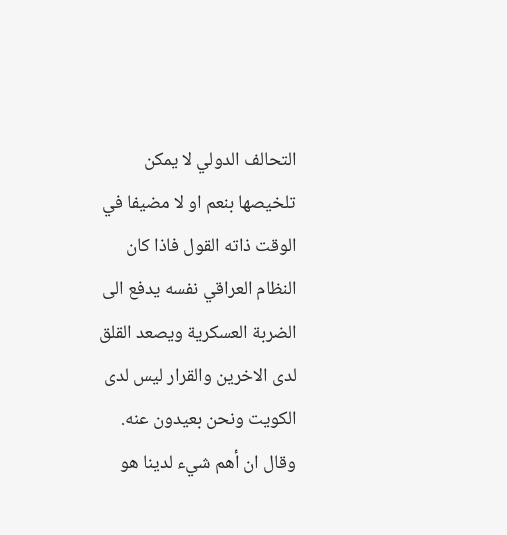التحالف الدولي لا يمكن تلخيصها بنعم او لا مضيفا في الوقت ذاته القول فاذا كان النظام العراقي نفسه يدفع الى الضربة العسكرية ويصعد القلق لدى الاخرين والقرار ليس لدى الكويت ونحن بعيدون عنه. وقال ان أهم شيء لدينا هو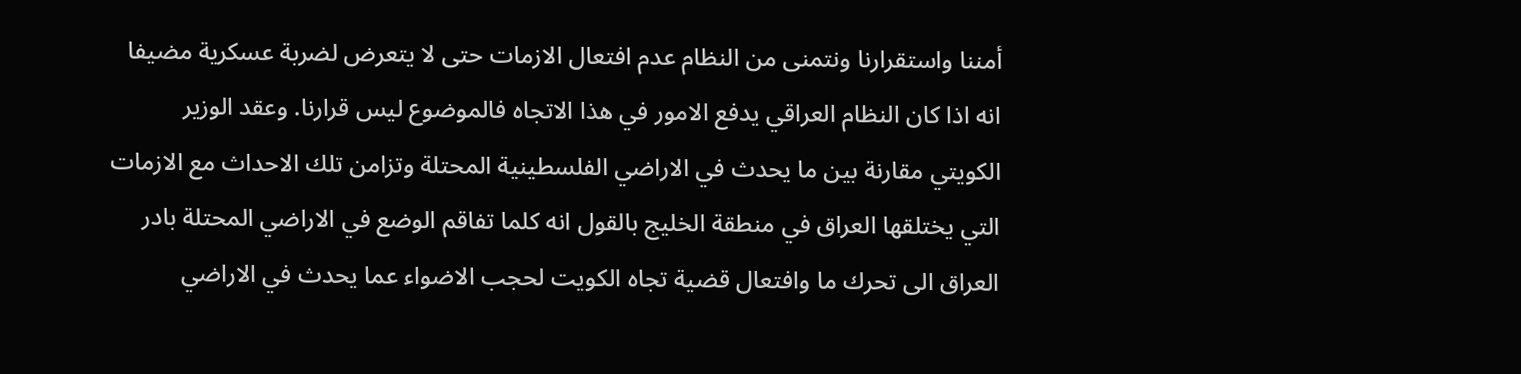أمننا واستقرارنا ونتمنى من النظام عدم افتعال الازمات حتى لا يتعرض لضربة عسكرية مضيفا انه اذا كان النظام العراقي يدفع الامور في هذا الاتجاه فالموضوع ليس قرارنا. وعقد الوزير الكويتي مقارنة بين ما يحدث في الاراضي الفلسطينية المحتلة وتزامن تلك الاحداث مع الازمات التي يختلقها العراق في منطقة الخليج بالقول انه كلما تفاقم الوضع في الاراضي المحتلة بادر العراق الى تحرك ما وافتعال قضية تجاه الكويت لحجب الاضواء عما يحدث في الاراضي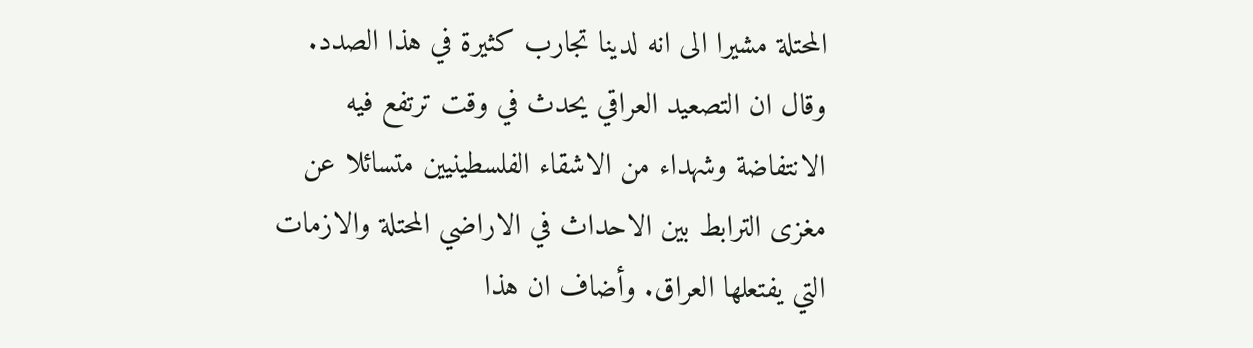المحتلة مشيرا الى انه لدينا تجارب كثيرة في هذا الصدد. وقال ان التصعيد العراقي يحدث في وقت ترتفع فيه الانتفاضة وشهداء من الاشقاء الفلسطينيين متسائلا عن مغزى الترابط بين الاحداث في الاراضي المحتلة والازمات التي يفتعلها العراق. وأضاف ان هذا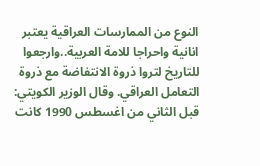النوع من الممارسات العراقية يعتبر انانية واحراجا للامة العربية..وارجعوا للتاريخ لتروا ذروة الانتفاضة مع ذروة التعامل العراقي. وقال الوزير الكويتي: قبل الثاني من اغسطس 1990 كانت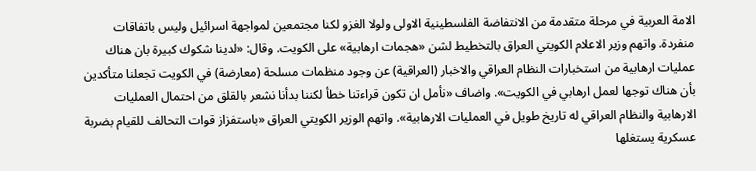الامة العربية في مرحلة متقدمة من الانتفاضة الفلسطينية الاولى ولولا الغزو لكنا مجتمعين لمواجهة اسرائيل وليس باتفاقات منفردة. واتهم وزير الاعلام الكويتي العراق بالتخطيط لشن «هجمات ارهابية» على الكويت. وقال: «لدينا شكوك كبيرة بان هناك عمليات ارهابية من استخبارات النظام العراقي والاخبار (العراقية) عن وجود منظمات مسلحة (معارضة) في الكويت تجعلنا متأكدين بأن هناك توجها لعمل ارهابي في الكويت». واضاف «نأمل ان تكون قراءتنا خطأ لكننا بدأنا نشعر بالقلق من احتمال العمليات الارهابية والنظام العراقي له تاريخ طويل في العمليات الارهابية». واتهم الوزير الكويتي العراق «باستفزاز قوات التحالف للقيام بضربة عسكرية يستغلها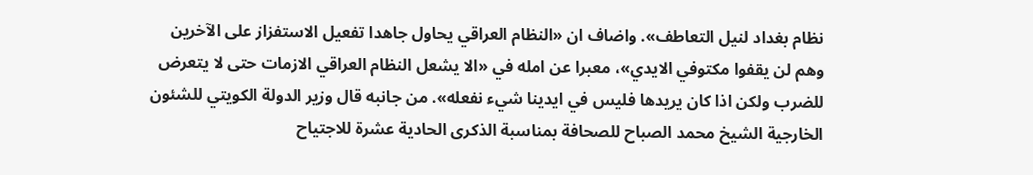نظام بغداد لنيل التعاطف». واضاف ان «النظام العراقي يحاول جاهدا تفعيل الاستفزاز على الآخرين وهم لن يقفوا مكتوفي الايدي»، معبرا عن امله في «الا يشعل النظام العراقي الازمات حتى لا يتعرض للضرب ولكن اذا كان يريدها فليس في ايدينا شيء نفعله». من جانبه قال وزير الدولة الكويتي للشئون الخارجية الشيخ محمد الصباح للصحافة بمناسبة الذكرى الحادية عشرة للاجتياح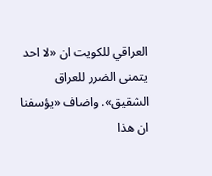العراقي للكويت ان «لا احد يتمنى الضرر للعراق الشقيق». واضاف «يؤسفنا ان هذا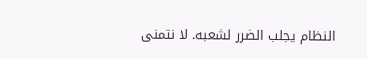النظام يجلب الضرر لشعبه. لا نتمنى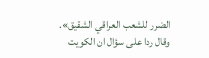الضرر للشعب العراقي الشقيق». وقال ردا على سؤال ان الكويت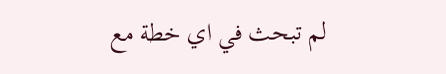لم تبحث في اي خطة مع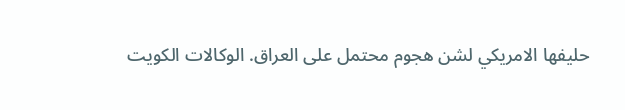حليفها الامريكي لشن هجوم محتمل على العراق. الوكالات الكويت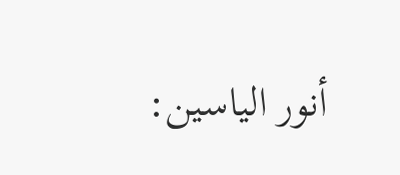أنور الياسين: